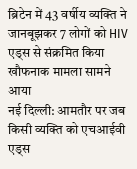ब्रिटेन में 43 वर्षीय व्यक्ति ने जानबूझकर 7 लोगों को HIV एड्स से संक्रमित किया
खौफनाक मामला सामने आया
नई दिल्ली: आमतौर पर जब किसी व्यक्ति को एचआईवी एड्स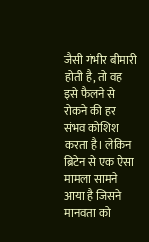जैसी गंभीर बीमारी होती है, तो वह इसे फैलने से रोकने की हर संभव कोशिश करता है। लेकिन ब्रिटेन से एक ऐसा मामला सामने आया है जिसने मानवता को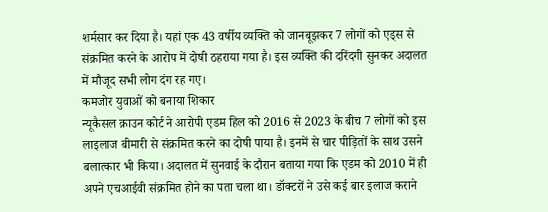शर्मसार कर दिया है। यहां एक 43 वर्षीय व्यक्ति को जानबूझकर 7 लोगों को एड्स से संक्रमित करने के आरोप में दोषी ठहराया गया है। इस व्यक्ति की दरिंदगी सुनकर अदालत में मौजूद सभी लोग दंग रह गए।
कमजोर युवाओं को बनाया शिकार
न्यूकैसल क्राउन कोर्ट ने आरोपी एडम हिल को 2016 से 2023 के बीच 7 लोगों को इस लाइलाज बीमारी से संक्रमित करने का दोषी पाया है। इनमें से चार पीड़ितों के साथ उसने बलात्कार भी किया। अदालत में सुनवाई के दौरान बताया गया कि एडम को 2010 में ही अपने एचआईवी संक्रमित होने का पता चला था। डॉक्टरों ने उसे कई बार इलाज कराने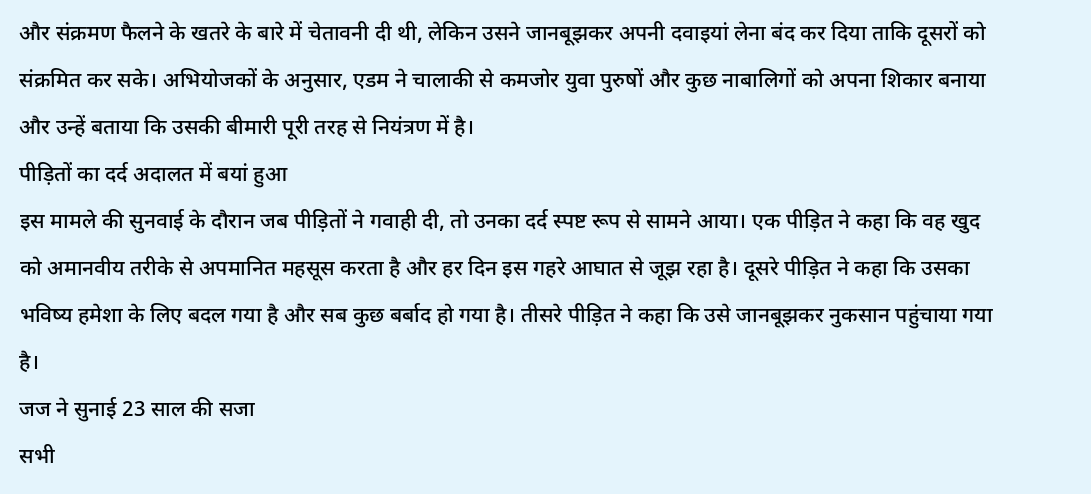और संक्रमण फैलने के खतरे के बारे में चेतावनी दी थी, लेकिन उसने जानबूझकर अपनी दवाइयां लेना बंद कर दिया ताकि दूसरों को संक्रमित कर सके। अभियोजकों के अनुसार, एडम ने चालाकी से कमजोर युवा पुरुषों और कुछ नाबालिगों को अपना शिकार बनाया और उन्हें बताया कि उसकी बीमारी पूरी तरह से नियंत्रण में है।
पीड़ितों का दर्द अदालत में बयां हुआ
इस मामले की सुनवाई के दौरान जब पीड़ितों ने गवाही दी, तो उनका दर्द स्पष्ट रूप से सामने आया। एक पीड़ित ने कहा कि वह खुद को अमानवीय तरीके से अपमानित महसूस करता है और हर दिन इस गहरे आघात से जूझ रहा है। दूसरे पीड़ित ने कहा कि उसका भविष्य हमेशा के लिए बदल गया है और सब कुछ बर्बाद हो गया है। तीसरे पीड़ित ने कहा कि उसे जानबूझकर नुकसान पहुंचाया गया है।
जज ने सुनाई 23 साल की सजा
सभी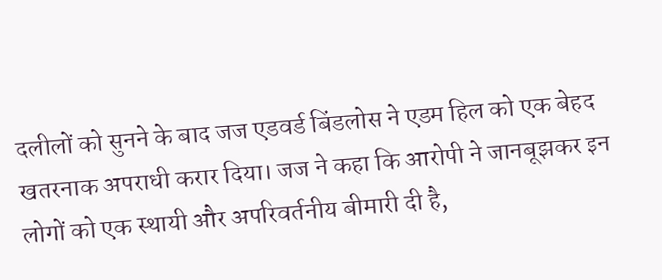दलीलों को सुनने के बाद जज एडवर्ड बिंडलोस ने एडम हिल को एक बेहद खतरनाक अपराधी करार दिया। जज ने कहा कि आरोपी ने जानबूझकर इन लोगों को एक स्थायी और अपरिवर्तनीय बीमारी दी है,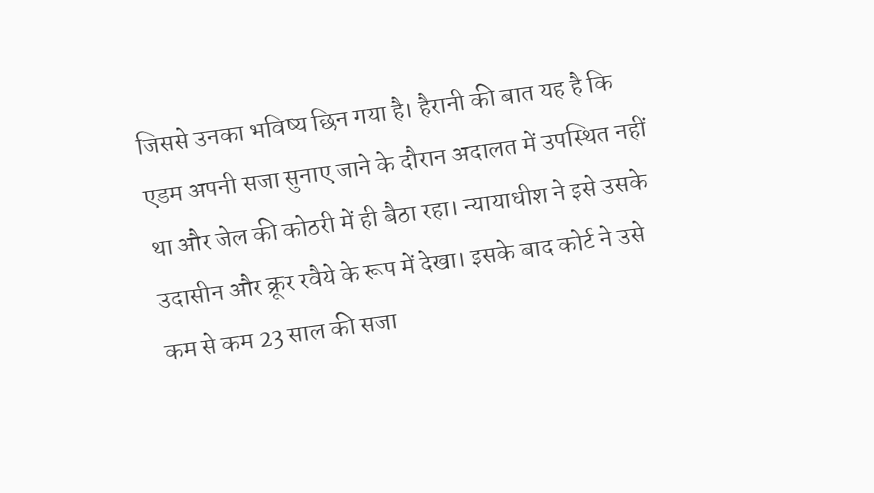जिससे उनका भविष्य छिन गया है। हैरानी की बात यह है कि एडम अपनी सजा सुनाए जाने के दौरान अदालत में उपस्थित नहीं था और जेल की कोठरी में ही बैठा रहा। न्यायाधीश ने इसे उसके उदासीन और क्रूर रवैये के रूप में देखा। इसके बाद कोर्ट ने उसे कम से कम 23 साल की सजा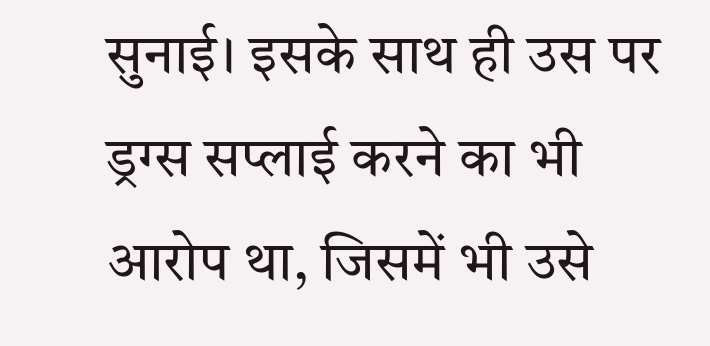सुनाई। इसके साथ ही उस पर ड्रग्स सप्लाई करने का भी आरोप था, जिसमें भी उसे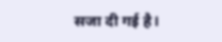सजा दी गई है।